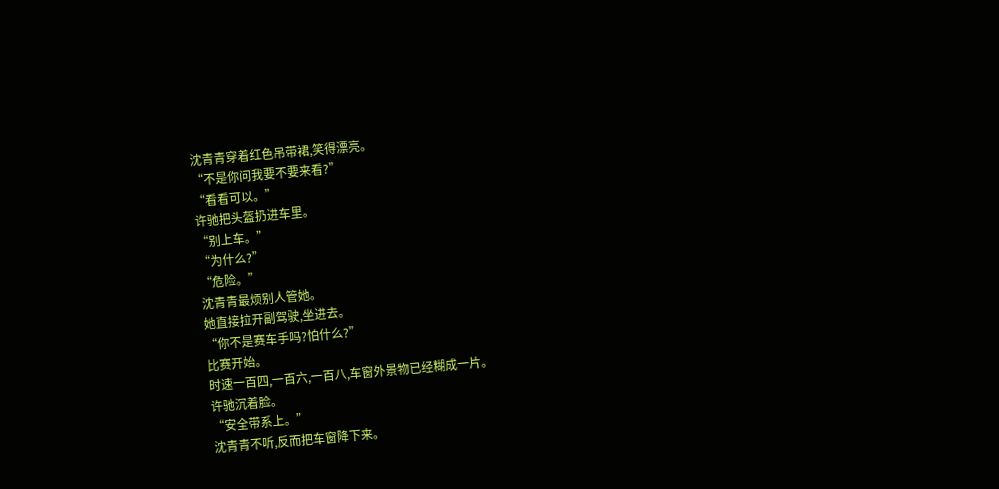沈青青穿着红色吊带裙,笑得漂亮。
“不是你问我要不要来看?”
“看看可以。”
许驰把头盔扔进车里。
“别上车。”
“为什么?”
“危险。”
沈青青最烦别人管她。
她直接拉开副驾驶,坐进去。
“你不是赛车手吗?怕什么?”
比赛开始。
时速一百四,一百六,一百八,车窗外景物已经糊成一片。
许驰沉着脸。
“安全带系上。”
沈青青不听,反而把车窗降下来。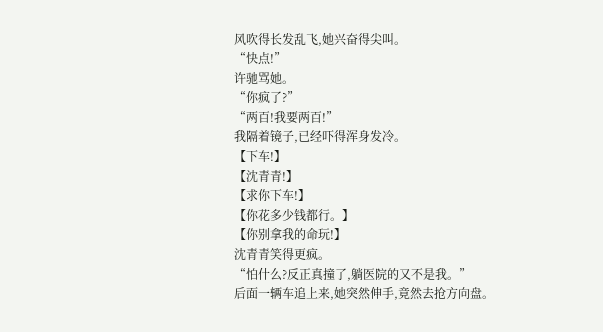风吹得长发乱飞,她兴奋得尖叫。
“快点!”
许驰骂她。
“你疯了?”
“两百!我要两百!”
我隔着镜子,已经吓得浑身发冷。
【下车!】
【沈青青!】
【求你下车!】
【你花多少钱都行。】
【你别拿我的命玩!】
沈青青笑得更疯。
“怕什么?反正真撞了,躺医院的又不是我。”
后面一辆车追上来,她突然伸手,竟然去抢方向盘。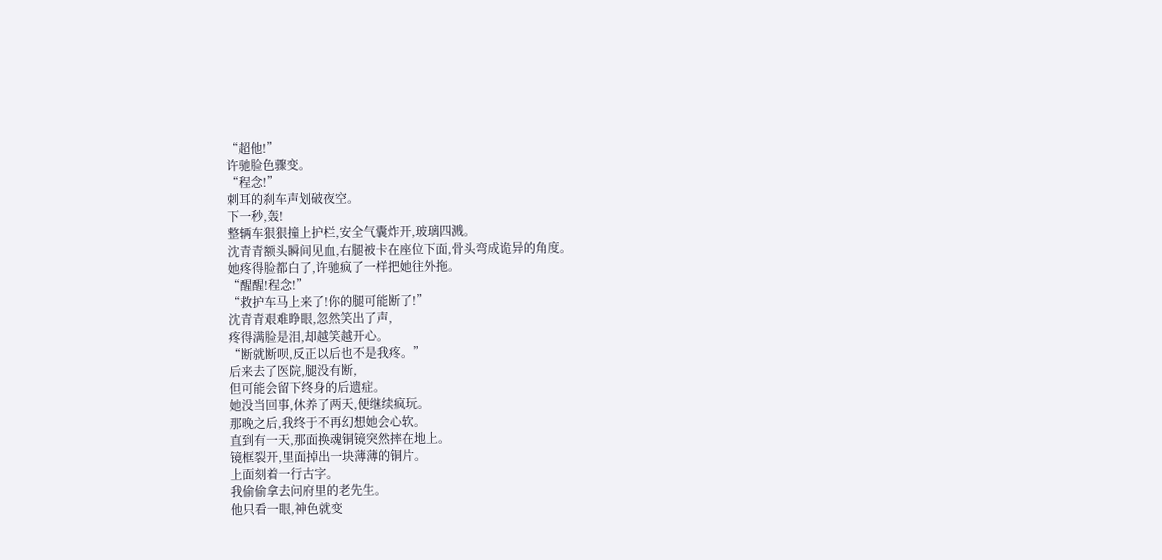“超他!”
许驰脸色骤变。
“程念!”
刺耳的刹车声划破夜空。
下一秒,轰!
整辆车狠狠撞上护栏,安全气囊炸开,玻璃四溅。
沈青青额头瞬间见血,右腿被卡在座位下面,骨头弯成诡异的角度。
她疼得脸都白了,许驰疯了一样把她往外拖。
“醒醒!程念!”
“救护车马上来了!你的腿可能断了!”
沈青青艰难睁眼,忽然笑出了声,
疼得满脸是泪,却越笑越开心。
“断就断呗,反正以后也不是我疼。”
后来去了医院,腿没有断,
但可能会留下终身的后遗症。
她没当回事,休养了两天,便继续疯玩。
那晚之后,我终于不再幻想她会心软。
直到有一天,那面换魂铜镜突然摔在地上。
镜框裂开,里面掉出一块薄薄的铜片。
上面刻着一行古字。
我偷偷拿去问府里的老先生。
他只看一眼,神色就变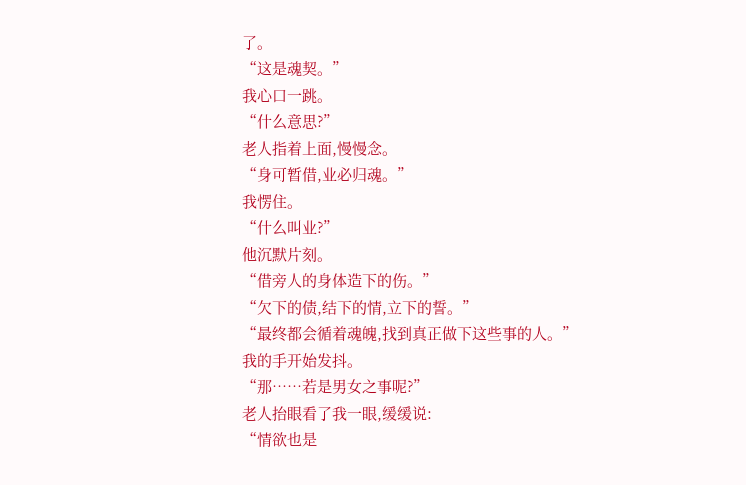了。
“这是魂契。”
我心口一跳。
“什么意思?”
老人指着上面,慢慢念。
“身可暂借,业必归魂。”
我愣住。
“什么叫业?”
他沉默片刻。
“借旁人的身体造下的伤。”
“欠下的债,结下的情,立下的誓。”
“最终都会循着魂魄,找到真正做下这些事的人。”
我的手开始发抖。
“那……若是男女之事呢?”
老人抬眼看了我一眼,缓缓说:
“情欲也是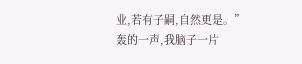业,若有子嗣,自然更是。”
轰的一声,我脑子一片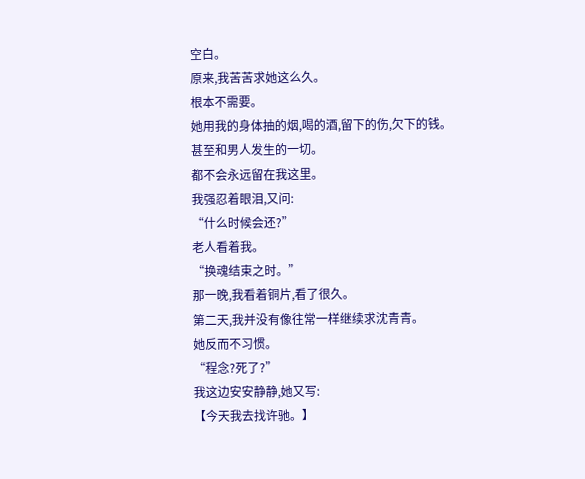空白。
原来,我苦苦求她这么久。
根本不需要。
她用我的身体抽的烟,喝的酒,留下的伤,欠下的钱。
甚至和男人发生的一切。
都不会永远留在我这里。
我强忍着眼泪,又问:
“什么时候会还?”
老人看着我。
“换魂结束之时。”
那一晚,我看着铜片,看了很久。
第二天,我并没有像往常一样继续求沈青青。
她反而不习惯。
“程念?死了?”
我这边安安静静,她又写:
【今天我去找许驰。】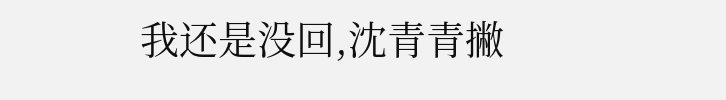我还是没回,沈青青撇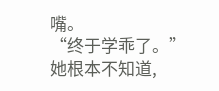嘴。
“终于学乖了。”
她根本不知道,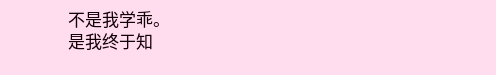不是我学乖。
是我终于知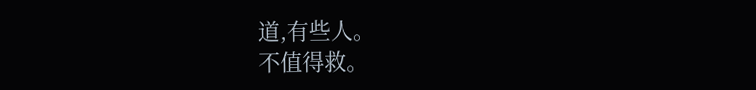道,有些人。
不值得救。